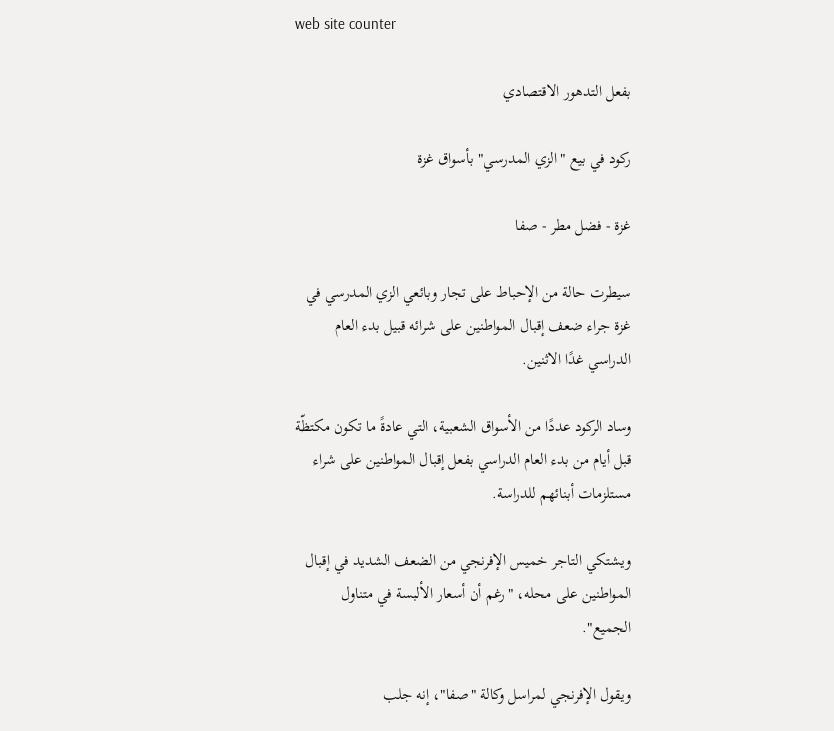web site counter

بفعل التدهور الاقتصادي

ركود في بيع "الزي المدرسي" بأسواق غزة

غزة - فضل مطر - صفا

سيطرت حالة من الإحباط على تجار وبائعي الزي المدرسي في غزة جراء ضعف إقبال المواطنين على شرائه قبيل بدء العام الدراسي غدًا الاثنين.

وساد الركود عددًا من الأسواق الشعبية، التي عادةً ما تكون مكتظّة قبل أيام من بدء العام الدراسي بفعل إقبال المواطنين على شراء مستلزمات أبنائهم للدراسة.

ويشتكي التاجر خميس الإفرنجي من الضعف الشديد في إقبال المواطنين على محله، "رغم أن أسعار الألبسة في متناول الجميع".

ويقول الإفرنجي لمراسل وكالة "صفا"، إنه جلب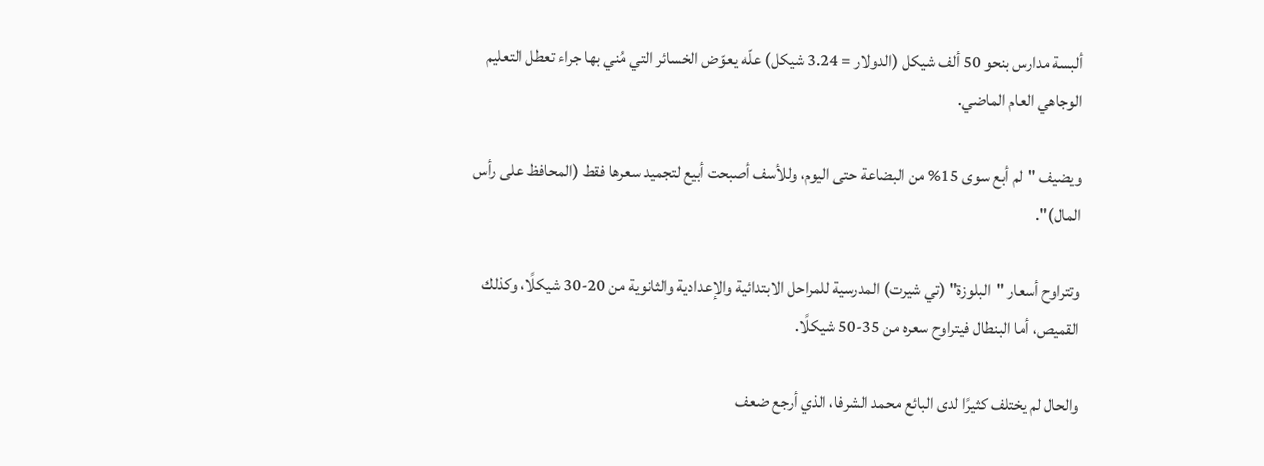ألبسة مدارس بنحو 50 ألف شيكل (الدولار = 3.24 شيكل) علّه يعوّض الخسائر التي مُني بها جراء تعطل التعليم الوجاهي العام الماضي.

ويضيف "لم أبع سوى 15% من البضاعة حتى اليوم، وللأسف أصبحت أبيع لتجميد سعرها فقط (المحافظ على رأس المال)".

وتتراوح أسعار "البلوزة" (تي شيرت) المدرسية للمراحل الابتدائية والإعدادية والثانوية من 20-30 شيكلًا، وكذلك القميص، أما البنطال فيتراوح سعره من 35-50 شيكلًا.

والحال لم يختلف كثيرًا لدى البائع محمد الشرفا، الذي أرجع ضعف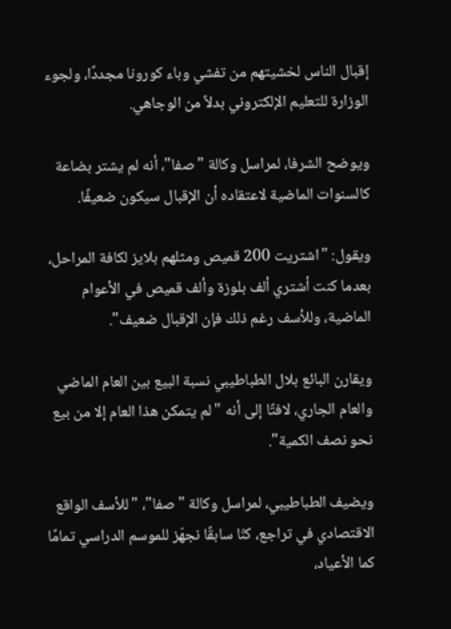إقبال الناس لخشيتهم من تفشي وباء كورونا مجددًا، ولجوء الوزارة للتعليم الإلكتروني بدلاً من الوجاهي.

ويوضح الشرفا، لمراسل وكالة "صفا"، أنه لم يشتر بضاعة كالسنوات الماضية لاعتقاده أن الإقبال سيكون ضعيفًا.

ويقول: "اشتريت 200 قميص ومثلهم بلايز لكافة المراحل، بعدما كنت أشتري ألف بلوزة وألف قميص في الأعوام الماضية، وللأسف رغم ذلك فإن الإقبال ضعيف".

ويقارن البائع بلال الطباطيبي نسبة البيع بين العام الماضي والعام الجاري، لافتًا إلى أنه "لم يتمكن هذا العام إلا من بيع نحو نصف الكمية".

ويضيف الطباطيبي، لمراسل وكالة "صفا"، "للأسف الواقع الاقتصادي في تراجع، كنّا سابقًا نجهّز للموسم الدراسي تمامًا كما الأعياد،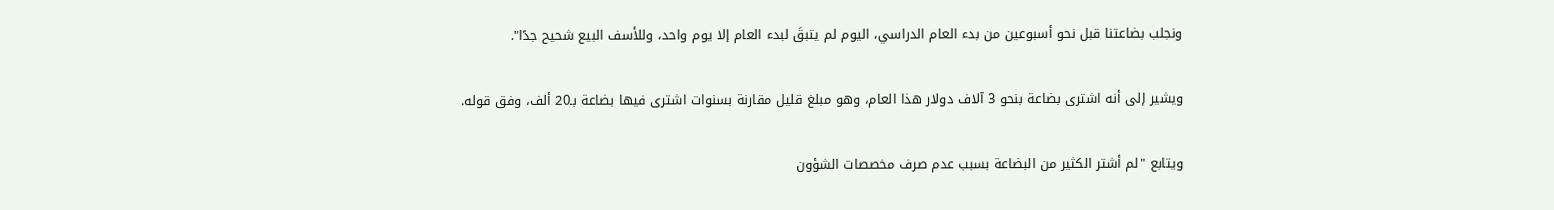ونجلب بضاعتنا قبل نحو أسبوعين من بدء العام الدراسي، اليوم لم يتبقَ لبدء العام إلا يوم واحد، وللأسف البيع شحيح جدًا".

ويشير إلى أنه اشترى بضاعة بنحو 3 آلاف دولار هذا العام، وهو مبلغ قليل مقارنة بسنوات اشترى فيها بضاعة بـ20 ألف، وفق قوله.

ويتابع "لم أشتر الكثير من البضاعة بسبب عدم صرف مخصصات الشؤون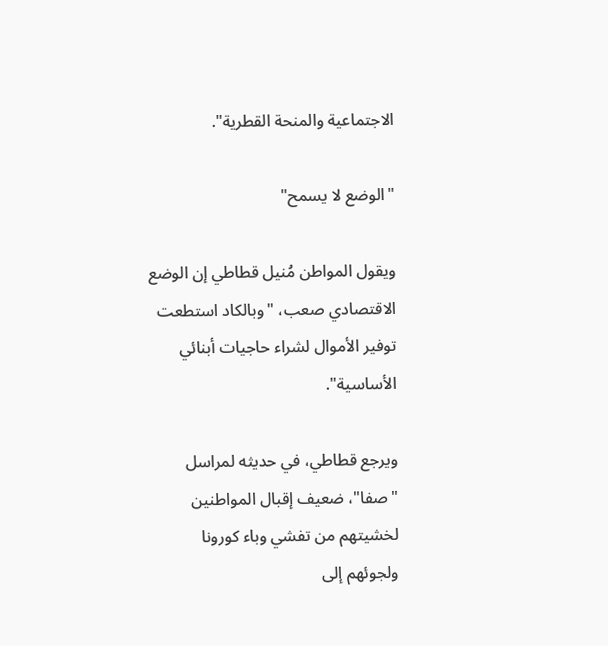الاجتماعية والمنحة القطرية".

"الوضع لا يسمح"

ويقول المواطن مُنيل قطاطي إن الوضع الاقتصادي صعب، "وبالكاد استطعت توفير الأموال لشراء حاجيات أبنائي الأساسية".

ويرجع قطاطي، في حديثه لمراسل "صفا"، ضعيف إقبال المواطنين لخشيتهم من تفشي وباء كورونا ولجوئهم إلى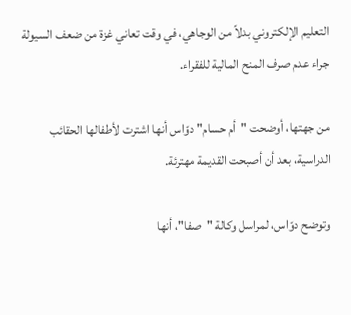التعليم الإلكتروني بدلاً من الوجاهي، في وقت تعاني غزة من ضعف السيولة جراء عدم صرف المنح المالية للفقراء.

من جهتها، أوضحت "أم حسام" دوّاس أنها اشترت لأطفالها الحقائب الدراسية، بعد أن أصبحت القديمة مهترئة.

وتوضح دوّاس، لمراسل وكالة "صفا"، أنها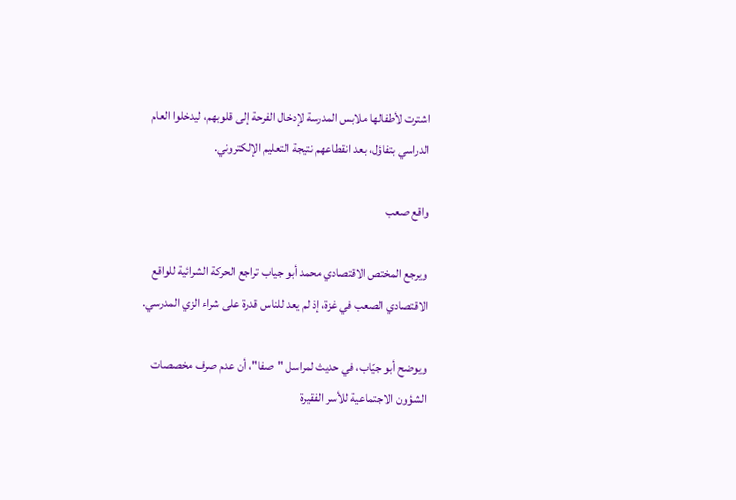اشترت لأطفالها ملابس المدرسة لإدخال الفرحة إلى قلوبهم، ليدخلوا العام الدراسي بتفاؤل، بعد انقطاعهم نتيجة التعليم الإلكتروني.

واقع صعب

ويرجع المختص الاقتصادي محمد أبو جياب تراجع الحركة الشرائية للواقع الاقتصادي الصعب في غزة، إذ لم يعد للناس قدرة على شراء الزي المدرسي.

ويوضح أبو جيّاب، في حديث لمراسل "صفا"، أن عدم صرف مخصصات الشؤون الاجتماعية للأسر الفقيرة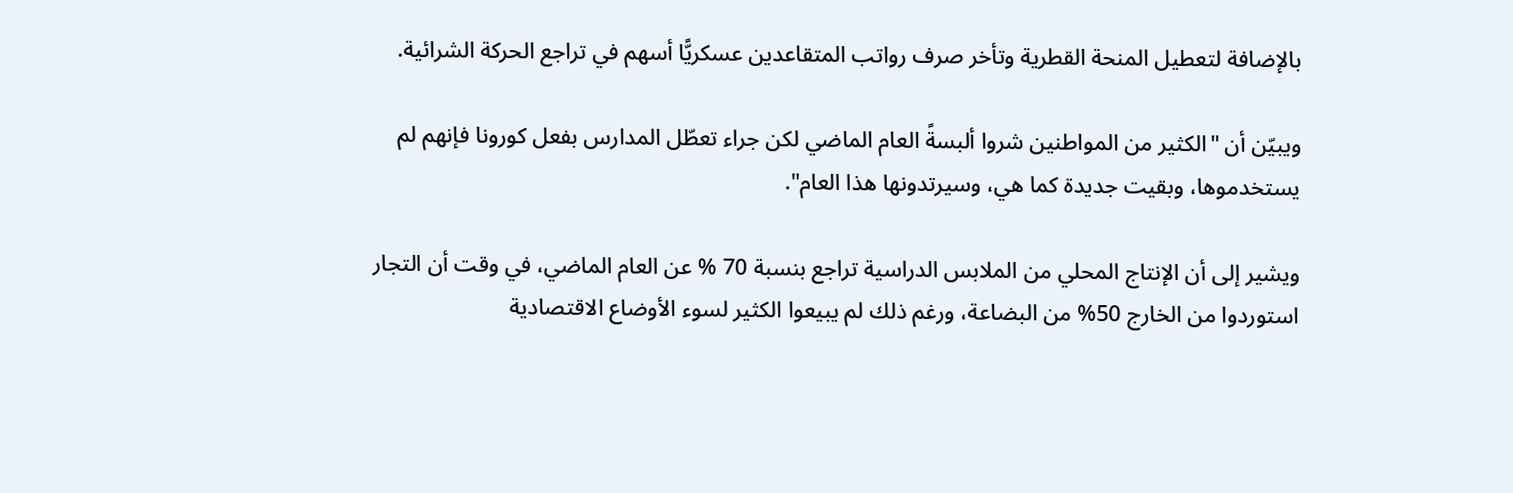بالإضافة لتعطيل المنحة القطرية وتأخر صرف رواتب المتقاعدين عسكريًّا أسهم في تراجع الحركة الشرائية.

ويبيّن أن "الكثير من المواطنين شروا ألبسةً العام الماضي لكن جراء تعطّل المدارس بفعل كورونا فإنهم لم يستخدموها، وبقيت جديدة كما هي، وسيرتدونها هذا العام".

ويشير إلى أن الإنتاج المحلي من الملابس الدراسية تراجع بنسبة 70 % عن العام الماضي، في وقت أن التجار استوردوا من الخارج 50% من البضاعة، ورغم ذلك لم يبيعوا الكثير لسوء الأوضاع الاقتصادية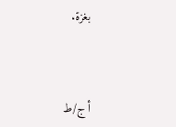بغزة.



أ ج/ط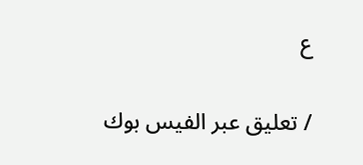ع

/ تعليق عبر الفيس بوك